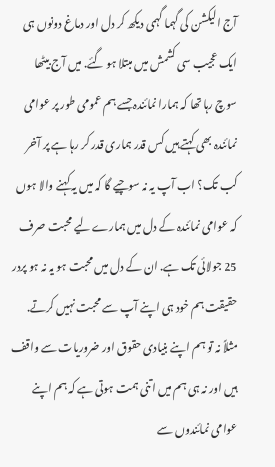آج الیکشن کی گہما گہمی دیکھ کر دل اور دماغ دونوں ہی ایک عجیب سی کشمش میں مبتلا ہو گئے. میں آج بیٹھا سوچ رہا تھا کہ ہمارا نمائندہ جسے ہم عمومی طور پر عوامی نمائندہ بھی کہتے ہیں کس قدر ہماری قدر کر رہا ہے پر آخر کب تک؟ اب آپ یہ نہ سوچیے گا کہ میں یہ کہنے والا ہوں کہ عوامی نمائندہ کے دل میں ہمارے لیے محبت صرف 25 جولائی تک ہے. ان کے دل میں محبت ہو یہ نہ ہو پردر حقیقت ہم خود ہی اپنے آپ سے محبت نہیں کرتے. مثلاً نہ تو ہم اپنے بنیادی حقوق اور ضروریات سے واقف ہیں اور نہ ہی ہم میں اتنی ہمت ہوتی ہے کہ ہم اپنے عوامی نمائندوں سے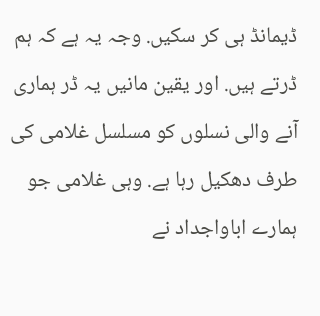ڈیمانڈ ہی کر سکیں. وجہ یہ ہے کہ ہم ڈرتے ہیں. اور یقین مانیں یہ ڈر ہماری آنے والی نسلوں کو مسلسل غلامی کی طرف دھکیل رہا ہے. وہی غلامی جو ہمارے اباواجداد نے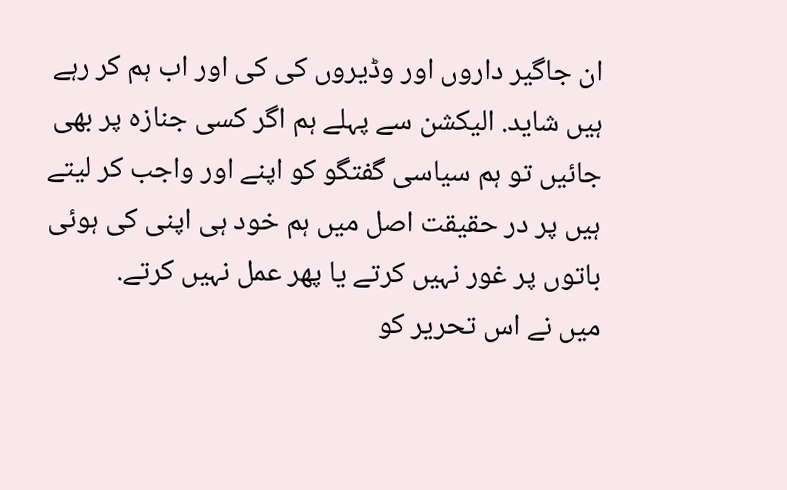ان جاگیر داروں اور وڈیروں کی کی اور اب ہم کر رہے ہیں شاید. الیکشن سے پہلے ہم اگر کسی جنازہ پر بھی جائیں تو ہم سیاسی گفتگو کو اپنے اور واجب کر لیتے ہیں پر در حقیقت اصل میں ہم خود ہی اپنی کی ہوئی باتوں پر غور نہیں کرتے یا پھر عمل نہیں کرتے.
میں نے اس تحریر کو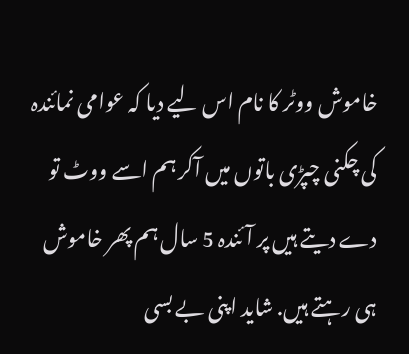خاموش ووٹر کا نام اس لیے دیا کہ عوامی نمائندہ کی چکنی چپڑی باتوں میں آکر ہم اسے ووٹ تو دے دیتے ہیں پر آئندہ 5 سال ہم پھر خاموش ہی رہتے ہیں. شاید اپنی بے بسی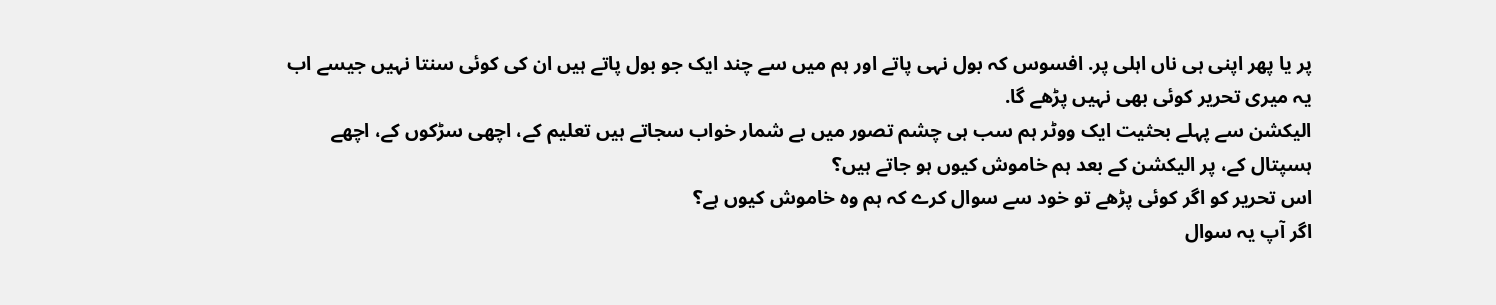پر یا پھر اپنی ہی ناں اہلی پر. افسوس کہ بول نہی پاتے اور ہم میں سے چند ایک جو بول پاتے ہیں ان کی کوئی سنتا نہیں جیسے اب یہ میری تحریر کوئی بھی نہیں پڑھے گا.
الیکشن سے پہلے بحثیت ایک ووٹر ہم سب ہی چشم تصور میں بے شمار خواب سجاتے ہیں تعلیم کے، اچھی سڑکوں کے، اچھے ہسپتال کے، پر الیکشن کے بعد ہم خاموش کیوں ہو جاتے ہیں؟
اس تحریر کو اگر کوئی پڑھے تو خود سے سوال کرے کہ ہم وہ خاموش کیوں ہے؟
اگر آپ یہ سوال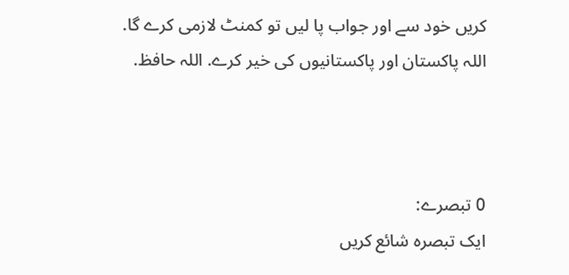کریں خود سے اور جواب پا لیں تو کمنٹ لازمی کرے گا.
اللہ پاکستان اور پاکستانیوں کی خیر کرے. اللہ حافظ.



0 تبصرے:
ایک تبصرہ شائع کریں